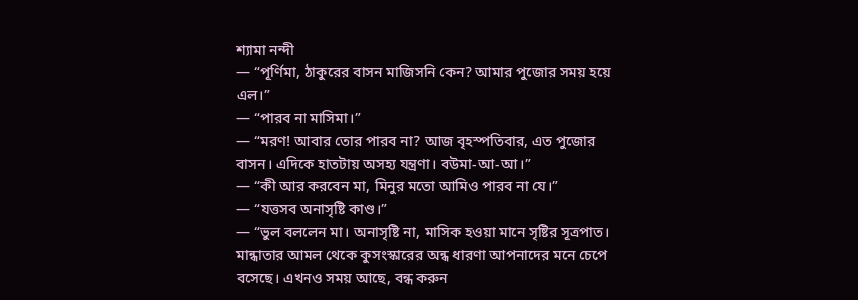শ্যামা নন্দী
— “পূর্ণিমা, ঠাকুরের বাসন মাজিসনি কেন? আমার পুজোর সময় হয়ে এল।”
— “পারব না মাসিমা।”
— “মরণ! আবার তোর পারব না? আজ বৃহস্পতিবার, এত পুজোর বাসন। এদিকে হাতটায় অসহ্য যন্ত্রণা। বউমা-আ-আ।”
— “কী আর করবেন মা, মিনুর মতো আমিও পারব না যে।”
— “যত্তসব অনাসৃষ্টি কাণ্ড।”
— “ভুল বললেন মা। অনাসৃষ্টি না, মাসিক হওয়া মানে সৃষ্টির সূত্রপাত। মান্ধাতার আমল থেকে কুসংস্কারের অন্ধ ধারণা আপনাদের মনে চেপে বসেছে। এখনও সময় আছে, বন্ধ করুন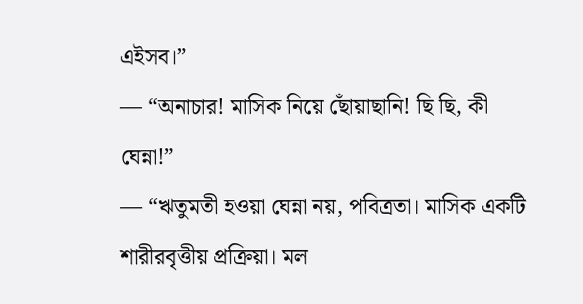এইসব।”
— “অনাচার! মাসিক নিয়ে ছোঁয়াছানি! ছি ছি, কী ঘেন্না!”
— “ঋতুমতী হওয়া ঘেন্না নয়, পবিত্রতা। মাসিক একটি শারীরবৃত্তীয় প্রক্রিয়া। মল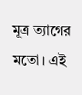মূত্র ত্যাগের মতো। এই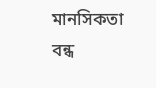মানসিকতা বন্ধ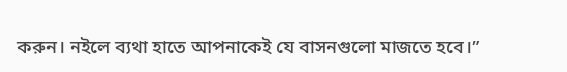করুন। নইলে ব্যথা হাতে আপনাকেই যে বাসনগুলো মাজতে হবে।”